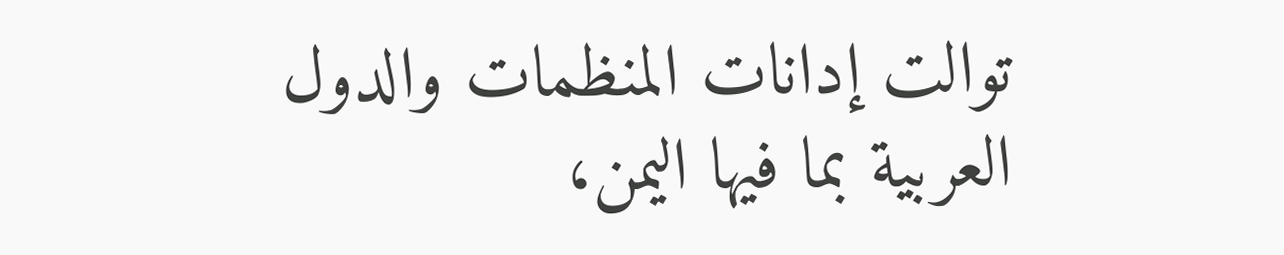توالت إدانات المنظمات والدول العربية بما فيها اليمن،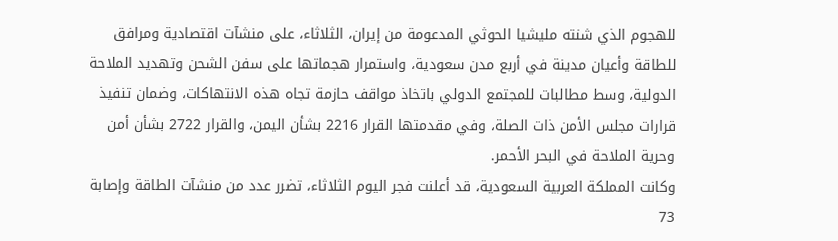للهجوم الذي شنته مليشيا الحوثي المدعومة من إيران، الثلاثاء، على منشآت اقتصادية ومرافق للطاقة وأعيان مدينة في أربع مدن سعودية، واستمرار هجماتها على سفن الشحن وتهديد الملاحة الدولية، وسط مطالبات للمجتمع الدولي باتخاذ مواقف حازمة تجاه هذه الانتهاكات، وضمان تنفيذ قرارات مجلس الأمن ذات الصلة، وفي مقدمتها القرار 2216 بشأن اليمن، والقرار 2722 بشأن أمن وحرية الملاحة في البحر الأحمر.
وكانت المملكة العربية السعودية، قد أعلنت فجر اليوم الثلاثاء، تضرر عدد من منشآت الطاقة وإصابة 73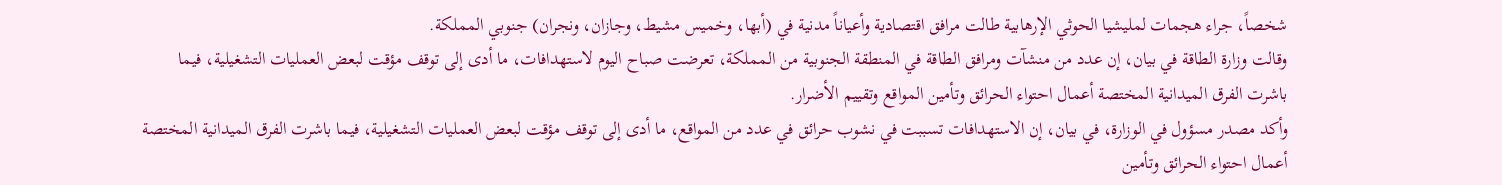شخصاً، جراء هجمات لمليشيا الحوثي الإرهابية طالت مرافق اقتصادية وأعياناً مدنية في (أبها، وخميس مشيط، وجازان، ونجران) جنوبي المملكة.
وقالت وزارة الطاقة في بيان، إن عدد من منشآت ومرافق الطاقة في المنطقة الجنوبية من المملكة، تعرضت صباح اليوم لاستهدافات، ما أدى إلى توقف مؤقت لبعض العمليات التشغيلية، فيما باشرت الفرق الميدانية المختصة أعمال احتواء الحرائق وتأمين المواقع وتقييم الأضرار.
وأكد مصدر مسؤول في الوزارة، في بيان، إن الاستهدافات تسببت في نشوب حرائق في عدد من المواقع، ما أدى إلى توقف مؤقت لبعض العمليات التشغيلية، فيما باشرت الفرق الميدانية المختصة أعمال احتواء الحرائق وتأمين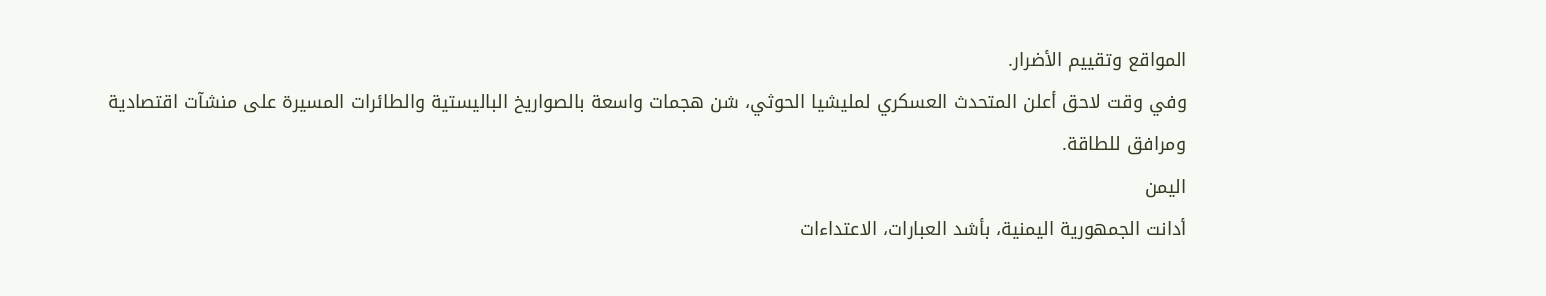المواقع وتقييم الأضرار.
وفي وقت لاحق أعلن المتحدث العسكري لمليشيا الحوثي، شن هجمات واسعة بالصواريخ الباليستية والطائرات المسيرة على منشآت اقتصادية ومرافق للطاقة.
اليمن
أدانت الجمهورية اليمنية، بأشد العبارات، الاعتداءات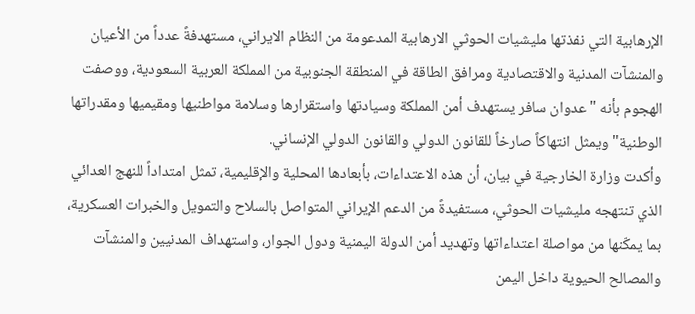الإرهابية التي نفذتها مليشيات الحوثي الارهابية المدعومة من النظام الايراني، مستهدفةً عدداً من الأعيان والمنشآت المدنية والاقتصادية ومرافق الطاقة في المنطقة الجنوبية من المملكة العربية السعودية، ووصفت الهجوم بأنه "عدوان سافر يستهدف أمن المملكة وسيادتها واستقرارها وسلامة مواطنيها ومقيميها ومقدراتها الوطنية" ويمثل انتهاكاً صارخاً للقانون الدولي والقانون الدولي الإنساني.
وأكدت وزارة الخارجية في بيان، أن هذه الاعتداءات، بأبعادها المحلية والإقليمية، تمثل امتداداً للنهج العدائي الذي تنتهجه مليشيات الحوثي، مستفيدةً من الدعم الإيراني المتواصل بالسلاح والتمويل والخبرات العسكرية، بما يمكّنها من مواصلة اعتداءاتها وتهديد أمن الدولة اليمنية ودول الجوار، واستهداف المدنيين والمنشآت والمصالح الحيوية داخل اليمن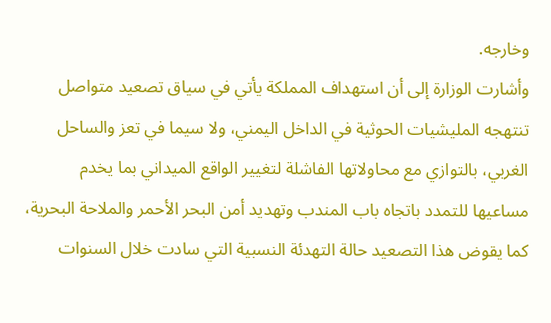وخارجه.
وأشارت الوزارة إلى أن استهداف المملكة يأتي في سياق تصعيد متواصل تنتهجه المليشيات الحوثية في الداخل اليمني، ولا سيما في تعز والساحل الغربي، بالتوازي مع محاولاتها الفاشلة لتغيير الواقع الميداني بما يخدم مساعيها للتمدد باتجاه باب المندب وتهديد أمن البحر الأحمر والملاحة البحرية، كما يقوض هذا التصعيد حالة التهدئة النسبية التي سادت خلال السنوات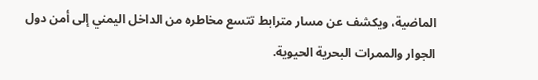الماضية، ويكشف عن مسار مترابط تتسع مخاطره من الداخل اليمني إلى أمن دول الجوار والممرات البحرية الحيوية.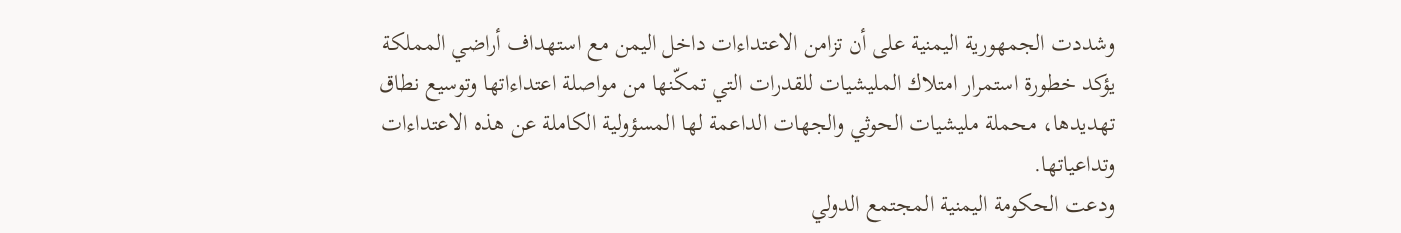وشددت الجمهورية اليمنية على أن تزامن الاعتداءات داخل اليمن مع استهداف أراضي المملكة يؤكد خطورة استمرار امتلاك المليشيات للقدرات التي تمكّنها من مواصلة اعتداءاتها وتوسيع نطاق تهديدها، محملة مليشيات الحوثي والجهات الداعمة لها المسؤولية الكاملة عن هذه الاعتداءات وتداعياتها.
ودعت الحكومة اليمنية المجتمع الدولي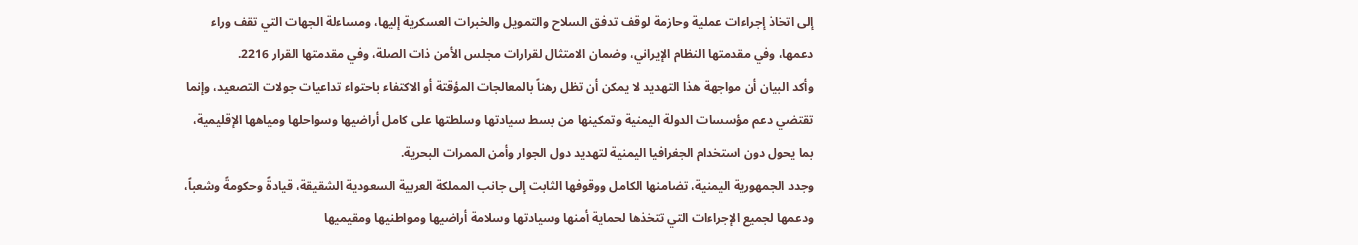إلى اتخاذ إجراءات عملية وحازمة لوقف تدفق السلاح والتمويل والخبرات العسكرية إليها، ومساءلة الجهات التي تقف وراء دعمها، وفي مقدمتها النظام الإيراني، وضمان الامتثال لقرارات مجلس الأمن ذات الصلة، وفي مقدمتها القرار 2216.
وأكد البيان أن مواجهة هذا التهديد لا يمكن أن تظل رهناً بالمعالجات المؤقتة أو الاكتفاء باحتواء تداعيات جولات التصعيد، وإنما تقتضي دعم مؤسسات الدولة اليمنية وتمكينها من بسط سيادتها وسلطتها على كامل أراضيها وسواحلها ومياهها الإقليمية، بما يحول دون استخدام الجغرافيا اليمنية لتهديد دول الجوار وأمن الممرات البحرية.
وجدد الجمهورية اليمنية، تضامنها الكامل ووقوفها الثابت إلى جانب المملكة العربية السعودية الشقيقة، قيادةً وحكومةً وشعباً، ودعمها لجميع الإجراءات التي تتخذها لحماية أمنها وسيادتها وسلامة أراضيها ومواطنيها ومقيميها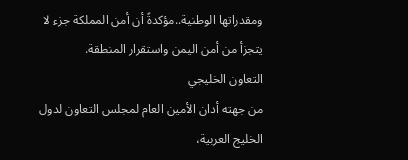ومقدراتها الوطنية..مؤكدةً أن أمن المملكة جزء لا يتجزأ من أمن اليمن واستقرار المنطقة.
التعاون الخليجي
من جهته أدان الأمين العام لمجلس التعاون لدول الخليج العربية،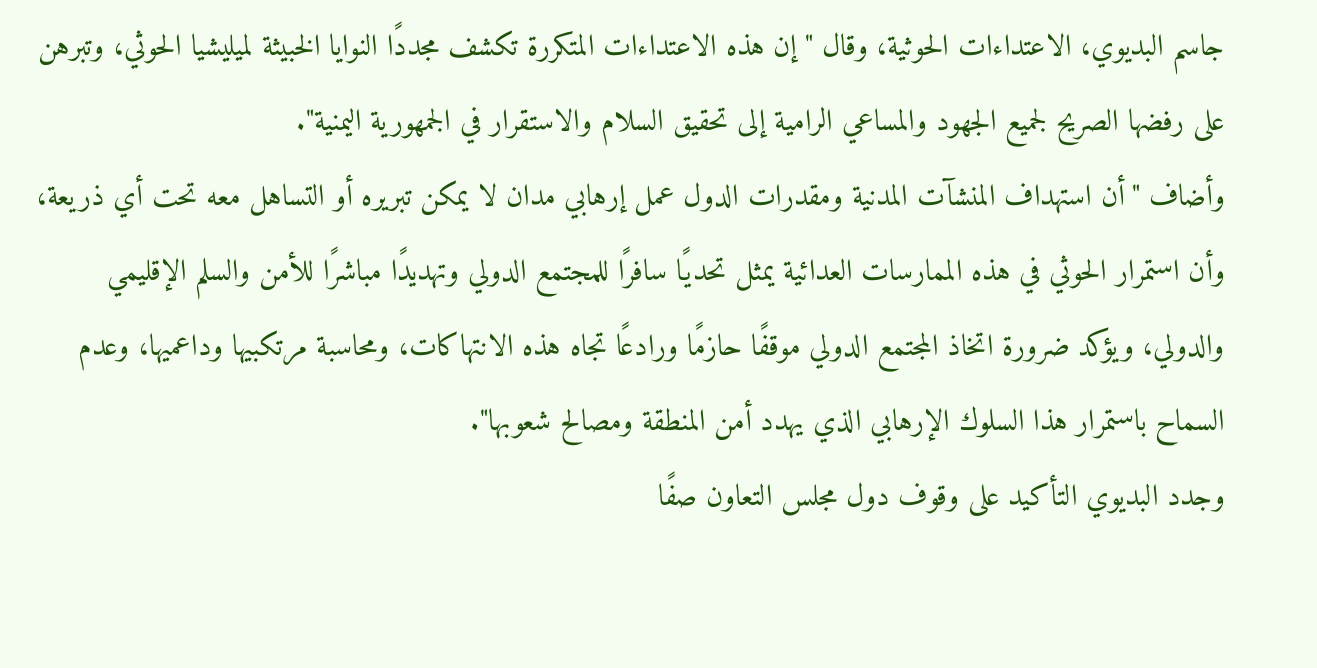جاسم البديوي، الاعتداءات الحوثية، وقال "إن هذه الاعتداءات المتكررة تكشف مجددًا النوايا الخبيثة لميليشيا الحوثي، وتبرهن على رفضها الصريح لجميع الجهود والمساعي الرامية إلى تحقيق السلام والاستقرار في الجمهورية اليمنية".
وأضاف "أن استهداف المنشآت المدنية ومقدرات الدول عمل إرهابي مدان لا يمكن تبريره أو التساهل معه تحت أي ذريعة، وأن استمرار الحوثي في هذه الممارسات العدائية يمثل تحديًا سافرًا للمجتمع الدولي وتهديدًا مباشرًا للأمن والسلم الإقليمي والدولي، ويؤكد ضرورة اتخاذ المجتمع الدولي موقفًا حازمًا ورادعًا تجاه هذه الانتهاكات، ومحاسبة مرتكبيها وداعميها، وعدم السماح باستمرار هذا السلوك الإرهابي الذي يهدد أمن المنطقة ومصالح شعوبها".
وجدد البديوي التأكيد على وقوف دول مجلس التعاون صفًا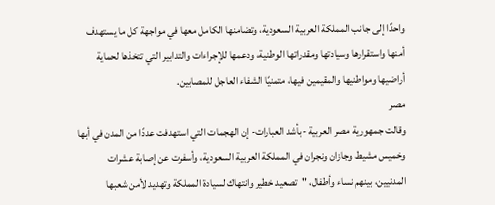واحدًا إلى جانب المملكة العربية السعودية، وتضامنها الكامل معها في مواجهة كل ما يستهدف أمنها واستقرارها وسيادتها ومقدراتها الوطنية، ودعمها للإجراءات والتدابير التي تتخذها لحماية أراضيها ومواطنيها والمقيمين فيها، متمنيًا الشفاء العاجل للمصابين.
مصر
وقالت جمهورية مصر العربية -بأشد العبارات- إن الهجمات التي استهدفت عددًا من المدن في أبها وخميس مشيط وجازان ونجران في المملكة العربية السعودية، وأسفرت عن إصابة عشرات المدنيين، بينهم نساء وأطفال، "تصعيد خطير وانتهاك لسيادة المملكة وتهديد لأمن شعبها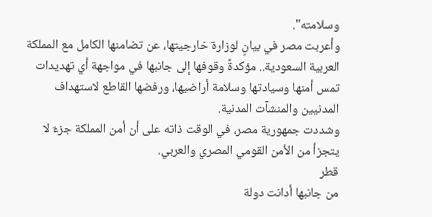وسلامته".
وأعربت مصر في بيانٍ لوزارة خارجيتها، عن تضامنها الكامل مع المملكة العربية السعودية.. مؤكدةً وقوفها إلى جانبها في مواجهة أي تهديدات تمس أمنها وسيادتها وسلامة أراضيها، ورفضها القاطع لاستهداف المدنيين والمنشآت المدنية.
وشددت جمهورية مصر، في الوقت ذاته على أن أمن المملكة جزءٌ لا يتجزأ من الأمن القومي المصري والعربي.
قطر
من جانبها أدانت دولة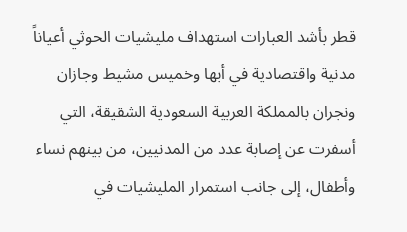قطر بأشد العبارات استهداف مليشيات الحوثي أعياناً مدنية واقتصادية في أبها وخميس مشيط وجازان ونجران بالمملكة العربية السعودية الشقيقة، التي أسفرت عن إصابة عدد من المدنيين، من بينهم نساء وأطفال، إلى جانب استمرار المليشيات في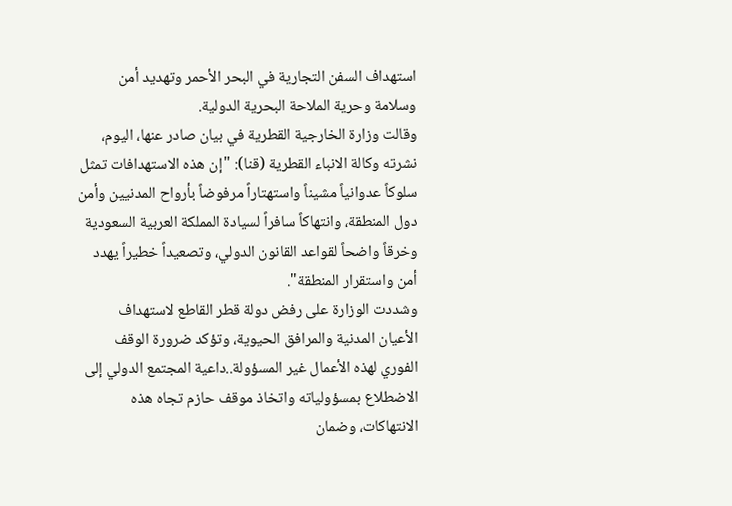استهداف السفن التجارية في البحر الأحمر وتهديد أمن وسلامة وحرية الملاحة البحرية الدولية.
وقالت وزارة الخارجية القطرية في بيان صادر عنها، اليوم، نشرته وكالة الانباء القطرية (قنا): "إن هذه الاستهدافات تمثل سلوكاً عدوانياً مشيناً واستهتاراً مرفوضاً بأرواح المدنيين وأمن دول المنطقة، وانتهاكاً سافراً لسيادة المملكة العربية السعودية وخرقاً واضحاً لقواعد القانون الدولي، وتصعيداً خطيراً يهدد أمن واستقرار المنطقة".
وشددت الوزارة على رفض دولة قطر القاطع لاستهداف الأعيان المدنية والمرافق الحيوية، وتؤكد ضرورة الوقف الفوري لهذه الأعمال غير المسؤولة..داعية المجتمع الدولي إلى الاضطلاع بمسؤولياته واتخاذ موقف حازم تجاه هذه الانتهاكات، وضمان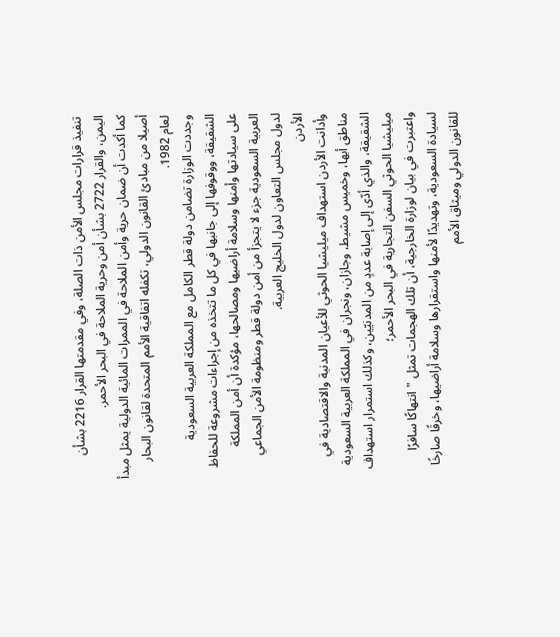تنفيذ قرارات مجلس الأمن ذات الصلة، وفي مقدمتها القرار 2216 بشأن اليمن، والقرار 2722 بشأن أمن وحرية الملاحة في البحر الأحمر.
كما أكدت أن ضمان حرية وأمن الملاحة في الممرات المائية الدولية يمثل مبدأ أصيلا من مبادئ القانون الدولي، تكفله اتفاقية الأمم المتحدة لقانون البحار لعام 1982.
وجددت الوزارة تضامن دولة قطر الكامل مع المملكة العربية السعودية الشقيقة، ووقوفها إلى جانبها في كل ما تتخذه من إجراءات مشروعة للحفاظ على سيادتها وأمنها وسلامة أراضيها ومصالحها، مؤكدة أن أمن المملكة العربية السعودية جزء لا يتجزأ من أمن دولة قطر ومنظومة الأمن الجماعي لدول مجلس التعاون لدول الخليج العربية.
الأردن
وأدانت الأردن استهداف ميليشيا الحوثي للأعيان المدنية والاقتصادية في مناطق أبها، وخميس مشيط، وجازان، ونجران في المملكة العربية السعودية الشقيقة، والذي أدّى إلى إصابة عددٍ من المدنيّين، وكذلك استمرار استهداف ميليشيا الحوثي السفن التجارية في البحر الأحمر؛
واعتبرت في بيان لوزارة الخارجية، أن تلك الهجمات تمثل "انتهاكًا سافرًا لسيادة السعودية، وتهديدًا لأمنها واستقرارها وسلامة أراضيها، وخرقًا صارخًا للقانون الدولي وميثاق الأمم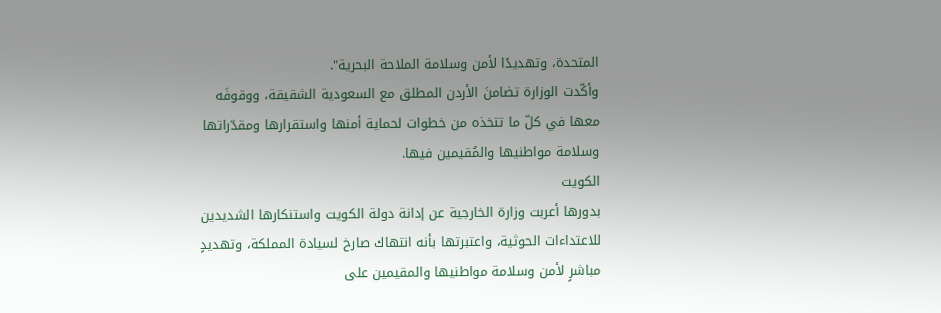المتحدة، وتهديدًا لأمن وسلامة الملاحة البحرية".
وأكّدت الوزارة تضامنَ الأردن المطلق مع السعودية الشقيقة، ووقوفَه معها في كلّ ما تتخذه من خطوات لحماية أمنها واستقرارها ومقدّراتها وسلامة مواطنيها والمُقيمين فيها.
الكويت
بدورها أعربت وزارة الخارجية عن إدانة دولة الكويت واستنكارها الشديدين للاعتداءات الحوثية، واعتبرتها بأنه انتهاك صارخ لسيادة المملكة، وتهديدٍ مباشرٍ لأمن وسلامة مواطنيها والمقيمين على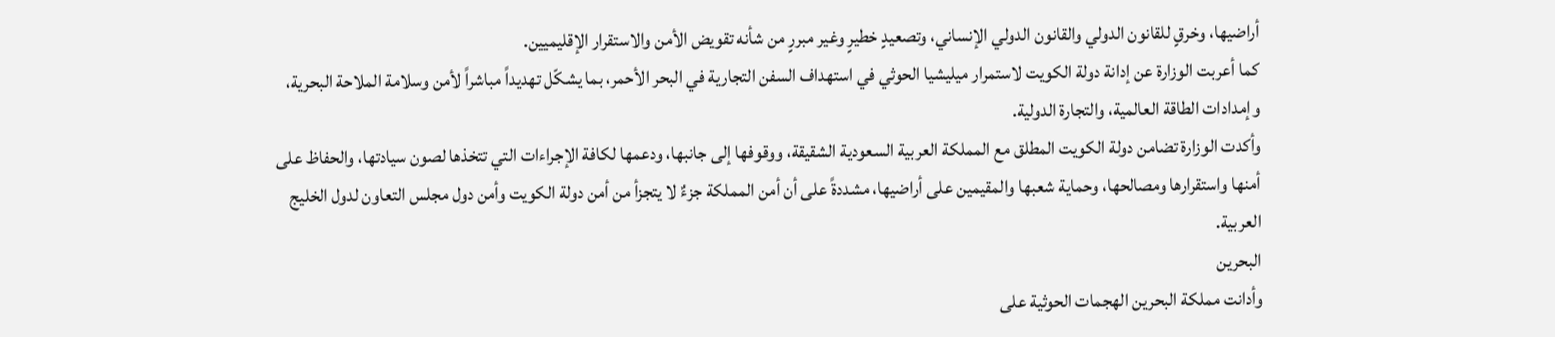أراضيها، وخرقٍ للقانون الدولي والقانون الدولي الإنساني، وتصعيدٍ خطيرٍ وغير مبررٍ من شأنه تقويض الأمن والاستقرار الإقليميين.
كما أعربت الوزارة عن إدانة دولة الكويت لاستمرار ميليشيا الحوثي في استهداف السفن التجارية في البحر الأحمر، بما يشكّل تهديداً مباشراً لأمن وسلامة الملاحة البحرية، وإمدادات الطاقة العالمية، والتجارة الدولية.
وأكدت الوزارة تضامن دولة الكويت المطلق مع المملكة العربية السعودية الشقيقة، ووقوفها إلى جانبها، ودعمها لكافة الإجراءات التي تتخذها لصون سيادتها، والحفاظ على أمنها واستقرارها ومصالحها، وحماية شعبها والمقيمين على أراضيها، مشددةً على أن أمن المملكة جزءٌ لا يتجزأ من أمن دولة الكويت وأمن دول مجلس التعاون لدول الخليج العربية.
البحرين
وأدانت مملكة البحرين الهجمات الحوثية على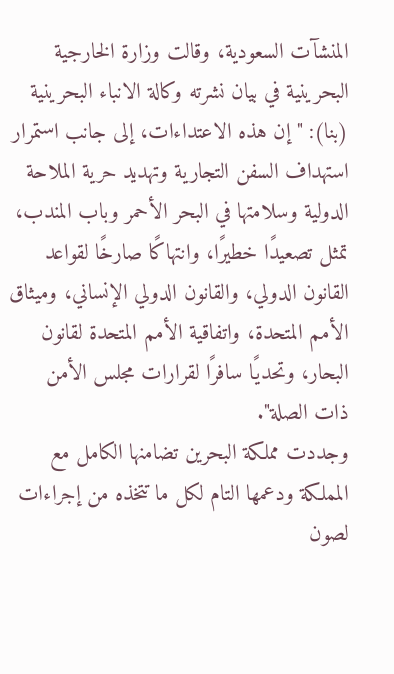المنشآت السعودية، وقالت وزارة الخارجية البحرينية في بيان نشرته وكالة الانباء البحرينية (بنا): " إن هذه الاعتداءات، إلى جانب استمرار استهداف السفن التجارية وتهديد حرية الملاحة الدولية وسلامتها في البحر الأحمر وباب المندب، تمثل تصعيدًا خطيرًا، وانتهاكًا صارخًا لقواعد القانون الدولي، والقانون الدولي الإنساني، وميثاق الأمم المتحدة، واتفاقية الأمم المتحدة لقانون البحار، وتحديًا سافرًا لقرارات مجلس الأمن ذات الصلة".
وجددت مملكة البحرين تضامنها الكامل مع المملكة ودعمها التام لكل ما تتخذه من إجراءات لصون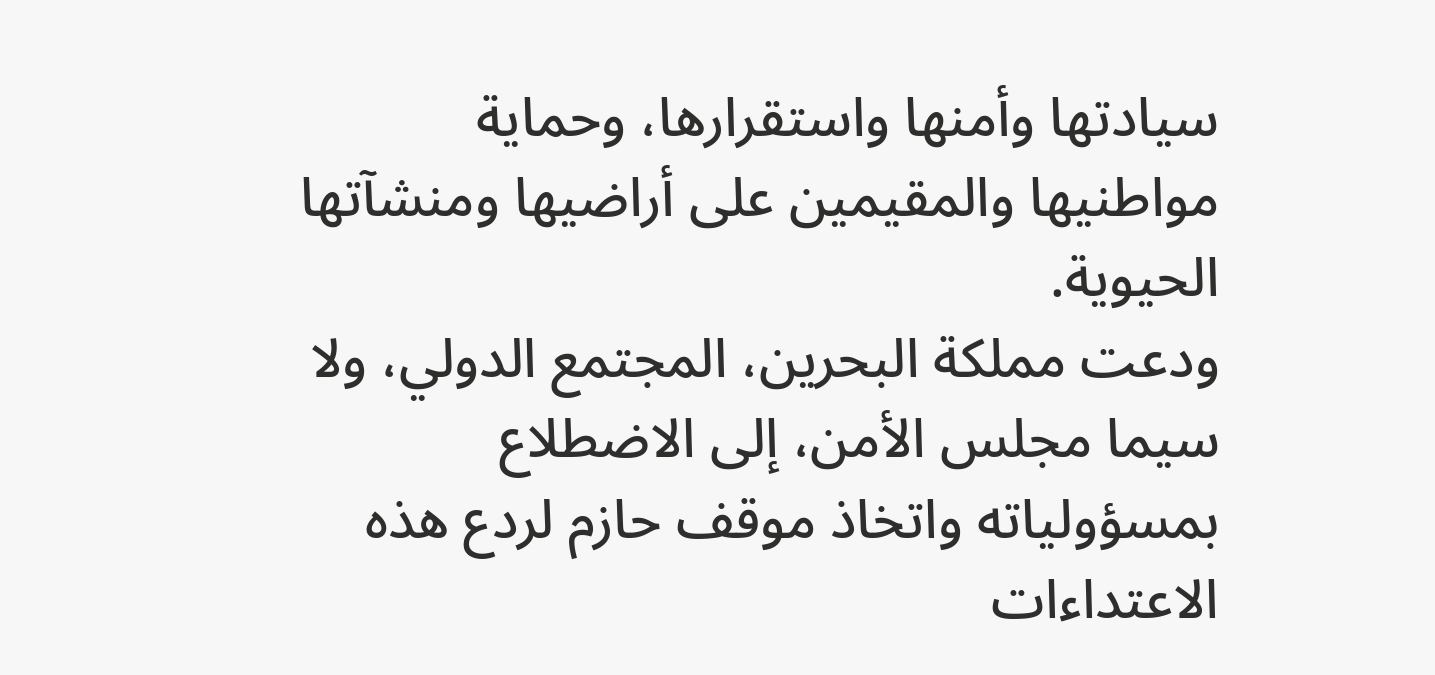سيادتها وأمنها واستقرارها، وحماية مواطنيها والمقيمين على أراضيها ومنشآتها الحيوية.
ودعت مملكة البحرين، المجتمع الدولي، ولا سيما مجلس الأمن، إلى الاضطلاع بمسؤولياته واتخاذ موقف حازم لردع هذه الاعتداءات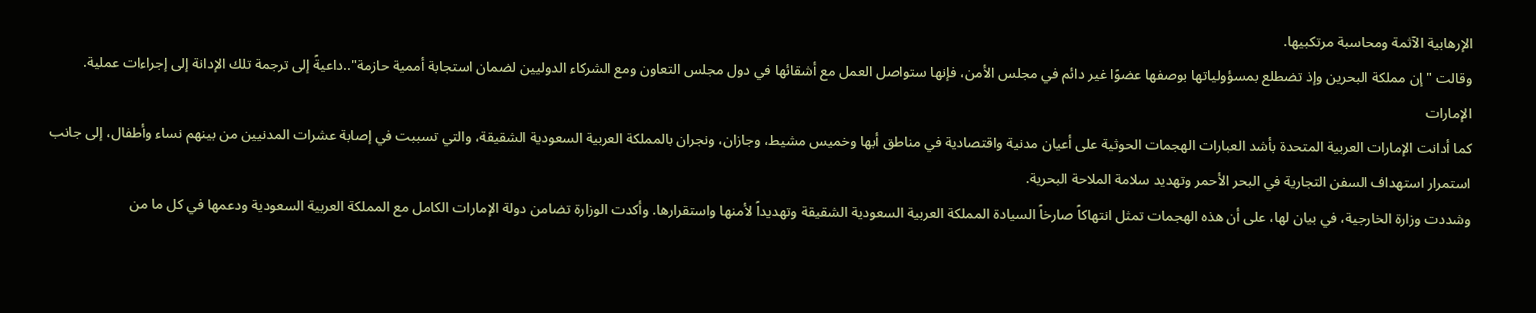الإرهابية الآثمة ومحاسبة مرتكبيها.
وقالت "إن مملكة البحرين وإذ تضطلع بمسؤولياتها بوصفها عضوًا غير دائم في مجلس الأمن، فإنها ستواصل العمل مع أشقائها في دول مجلس التعاون ومع الشركاء الدوليين لضمان استجابة أممية حازمة"..داعيةً إلى ترجمة تلك الإدانة إلى إجراءات عملية.
الإمارات
كما أدانت الإمارات العربية المتحدة بأشد العبارات الهجمات الحوثية على أعيان مدنية واقتصادية في مناطق أبها وخميس مشيط، وجازان، ونجران بالمملكة العربية السعودية الشقيقة، والتي تسببت في إصابة عشرات المدنيين من بينهم نساء وأطفال، إلى جانب استمرار استهداف السفن التجارية في البحر الأحمر وتهديد سلامة الملاحة البحرية.
وشددت وزارة الخارجية، في بيان لها، على أن هذه الهجمات تمثل انتهاكاً صارخاً السيادة المملكة العربية السعودية الشقيقة وتهديداً لأمنها واستقرارها. وأكدت الوزارة تضامن دولة الإمارات الكامل مع المملكة العربية السعودية ودعمها في كل ما من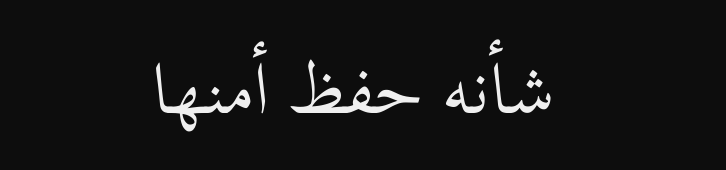شأنه حفظ أمنها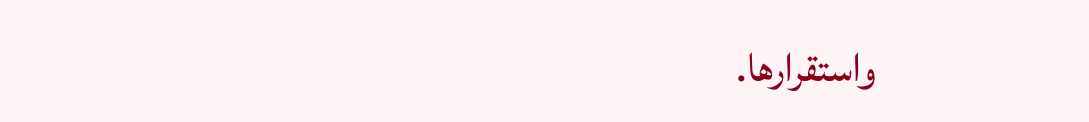واستقرارها.